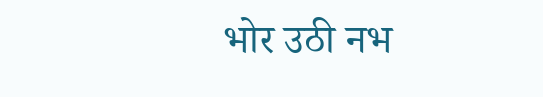भोर उठी नभ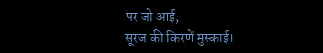पर जो आई,
सूरज की किरणें मुस्काई।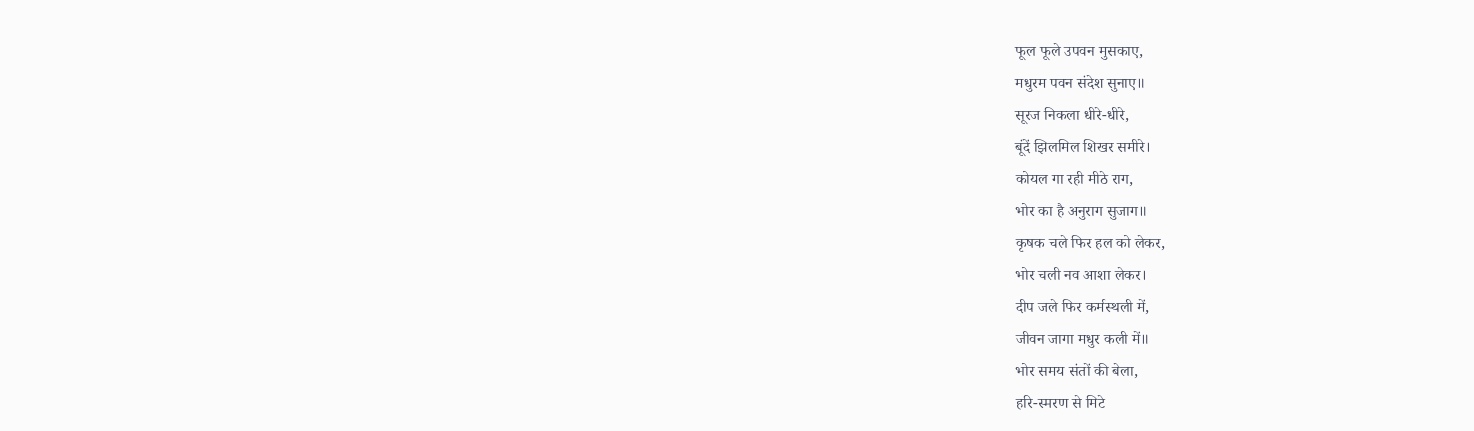फूल फूले उपवन मुसकाए,
मधुरम पवन संदेश सुनाए॥
सूरज निकला धीरे-धीरे,
बूंदें झिलमिल शिखर समीरे।
कोयल गा रही मीठे राग,
भोर का है अनुराग सुजाग॥
कृषक चले फिर हल को लेकर,
भोर चली नव आशा लेकर।
दीप जले फिर कर्मस्थली में,
जीवन जागा मधुर कली में॥
भोर समय संतों की बेला,
हरि-स्मरण से मिटे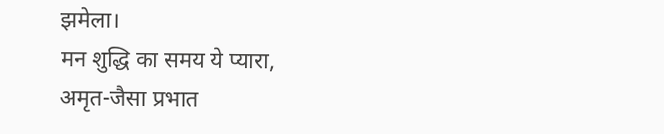झमेला।
मन शुद्धि का समय ये प्यारा,
अमृत-जैसा प्रभात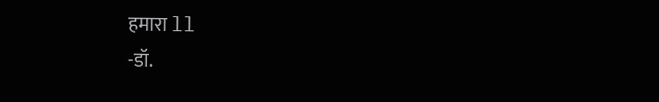हमारा ll
-डॉ.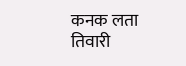कनक लता तिवारी